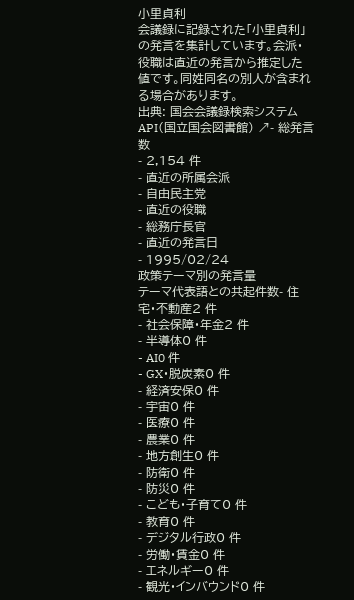小里貞利
会議録に記録された「小里貞利」の発言を集計しています。会派・役職は直近の発言から推定した値です。同姓同名の別人が含まれる場合があります。
出典: 国会会議録検索システム API(国立国会図書館) ↗- 総発言数
- 2,154 件
- 直近の所属会派
- 自由民主党
- 直近の役職
- 総務庁長官
- 直近の発言日
- 1995/02/24
政策テーマ別の発言量
テーマ代表語との共起件数- 住宅・不動産2 件
- 社会保障・年金2 件
- 半導体0 件
- AI0 件
- GX・脱炭素0 件
- 経済安保0 件
- 宇宙0 件
- 医療0 件
- 農業0 件
- 地方創生0 件
- 防衛0 件
- 防災0 件
- こども・子育て0 件
- 教育0 件
- デジタル行政0 件
- 労働・賃金0 件
- エネルギー0 件
- 観光・インバウンド0 件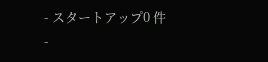- スタートアップ0 件
-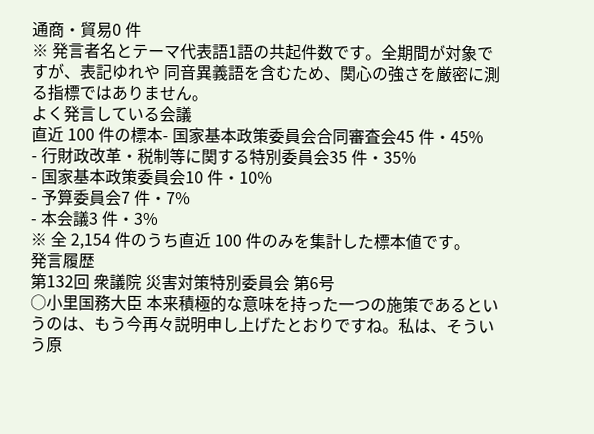通商・貿易0 件
※ 発言者名とテーマ代表語1語の共起件数です。全期間が対象ですが、表記ゆれや 同音異義語を含むため、関心の強さを厳密に測る指標ではありません。
よく発言している会議
直近 100 件の標本- 国家基本政策委員会合同審査会45 件・45%
- 行財政改革・税制等に関する特別委員会35 件・35%
- 国家基本政策委員会10 件・10%
- 予算委員会7 件・7%
- 本会議3 件・3%
※ 全 2,154 件のうち直近 100 件のみを集計した標本値です。
発言履歴
第132回 衆議院 災害対策特別委員会 第6号
○小里国務大臣 本来積極的な意味を持った一つの施策であるというのは、もう今再々説明申し上げたとおりですね。私は、そういう原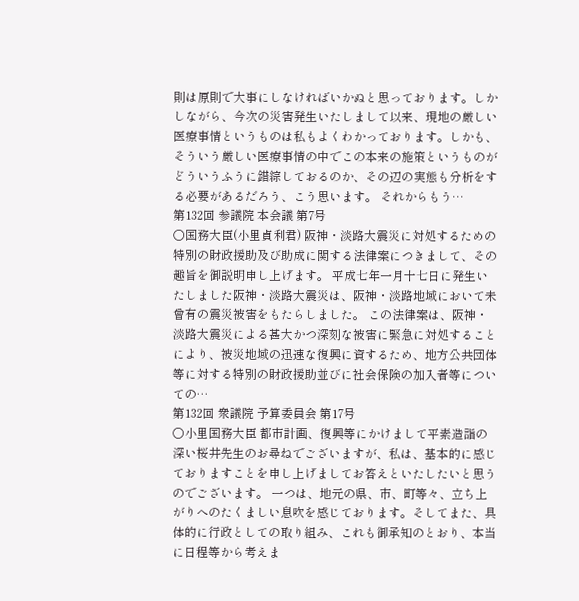則は原則で大事にしなければいかぬと思っております。しかしながら、今次の災害発生いたしまして以来、現地の厳しい医療事情というものは私もよくわかっております。しかも、そういう厳しい医療事情の中でこの本来の施策というものがどういうふうに錯綜しておるのか、その辺の実態も分析をする必要があるだろう、こう思います。 それからもう…
第132回 参議院 本会議 第7号
○国務大臣(小里貞利君) 阪神・淡路大震災に対処するための特別の財政援助及び助成に関する法律案につきまして、その趣旨を御説明申し上げます。 平成七年一月十七日に発生いたしました阪神・淡路大震災は、阪神・淡路地域において未曾有の震災被害をもたらしました。 この法律案は、阪神・淡路大震災による甚大かつ深刻な被害に緊急に対処することにより、被災地域の迅速な復興に資するため、地方公共団体等に対する特別の財政援助並びに社会保険の加入者等についての…
第132回 衆議院 予算委員会 第17号
○小里国務大臣 都市計画、復興等にかけまして平素造詣の深い桜井先生のお尋ねでございますが、私は、基本的に感じておりますことを申し上げましてお答えといたしたいと思うのでございます。 一つは、地元の県、市、町等々、立ち上がりへのたくましい息吹を感じております。そしてまた、具体的に行政としての取り組み、これも御承知のとおり、本当に日程等から考えま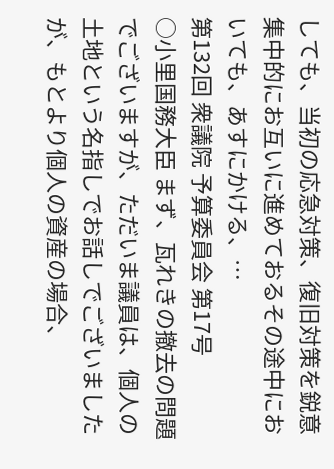しても、当初の応急対策、復旧対策を鋭意集中的にお互いに進めておるその途中においても、あすにかける、…
第132回 衆議院 予算委員会 第17号
○小里国務大臣 まず、瓦れきの撤去の問題でございますが、ただいま議員は、個人の土地という名指しでお話しでございましたが、もとより個人の資産の場合、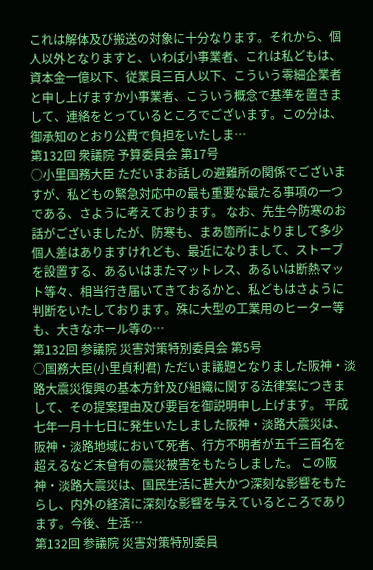これは解体及び搬送の対象に十分なります。それから、個人以外となりますと、いわば小事業者、これは私どもは、資本金一億以下、従業員三百人以下、こういう零細企業者と申し上げますか小事業者、こういう概念で基準を置きまして、連絡をとっているところでございます。この分は、御承知のとおり公費で負担をいたしま…
第132回 衆議院 予算委員会 第17号
○小里国務大臣 ただいまお話しの避難所の関係でございますが、私どもの緊急対応中の最も重要な最たる事項の一つである、さように考えております。 なお、先生今防寒のお話がございましたが、防寒も、まあ箇所によりまして多少個人差はありますけれども、最近になりまして、ストーブを設置する、あるいはまたマットレス、あるいは断熱マット等々、相当行き届いてきておるかと、私どもはさように判断をいたしております。殊に大型の工業用のヒーター等も、大きなホール等の…
第132回 参議院 災害対策特別委員会 第5号
○国務大臣(小里貞利君) ただいま議題となりました阪神・淡路大震災復興の基本方針及び組織に関する法律案につきまして、その提案理由及び要旨を御説明申し上げます。 平成七年一月十七日に発生いたしました阪神・淡路大震災は、阪神・淡路地域において死者、行方不明者が五千三百名を超えるなど未曾有の震災被害をもたらしました。 この阪神・淡路大震災は、国民生活に甚大かつ深刻な影響をもたらし、内外の経済に深刻な影響を与えているところであります。今後、生活…
第132回 参議院 災害対策特別委員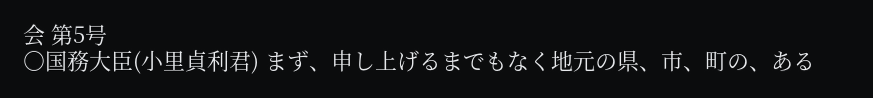会 第5号
○国務大臣(小里貞利君) まず、申し上げるまでもなく地元の県、市、町の、ある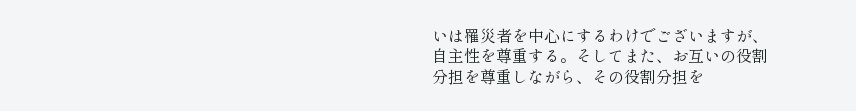いは罹災者を中心にするわけでございますが、自主性を尊重する。そしてまた、お互いの役割分担を尊重しながら、その役割分担を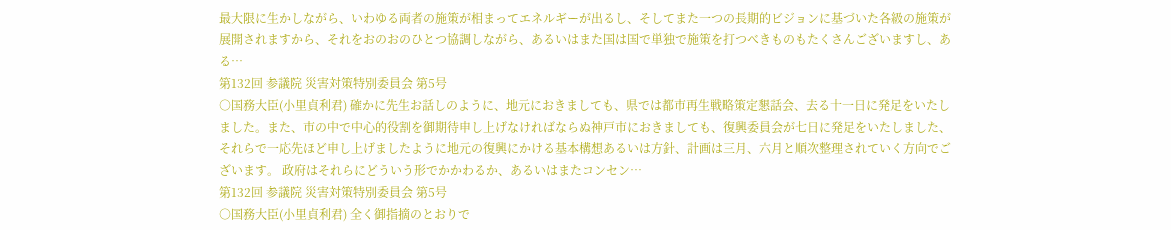最大限に生かしながら、いわゆる両者の施策が相まってエネルギーが出るし、そしてまた一つの長期的ビジョンに基づいた各級の施策が展開されますから、それをおのおのひとつ協調しながら、あるいはまた国は国で単独で施策を打つべきものもたくさんございますし、ある…
第132回 参議院 災害対策特別委員会 第5号
○国務大臣(小里貞利君) 確かに先生お話しのように、地元におきましても、県では都市再生戦略策定懇話会、去る十一日に発足をいたしました。また、市の中で中心的役割を御期待申し上げなければならぬ神戸市におきましても、復興委員会が七日に発足をいたしました、それらで一応先ほど申し上げましたように地元の復興にかける基本構想あるいは方針、計画は三月、六月と順次整理されていく方向でございます。 政府はそれらにどういう形でかかわるか、あるいはまたコンセン…
第132回 参議院 災害対策特別委員会 第5号
○国務大臣(小里貞利君) 全く御指摘のとおりで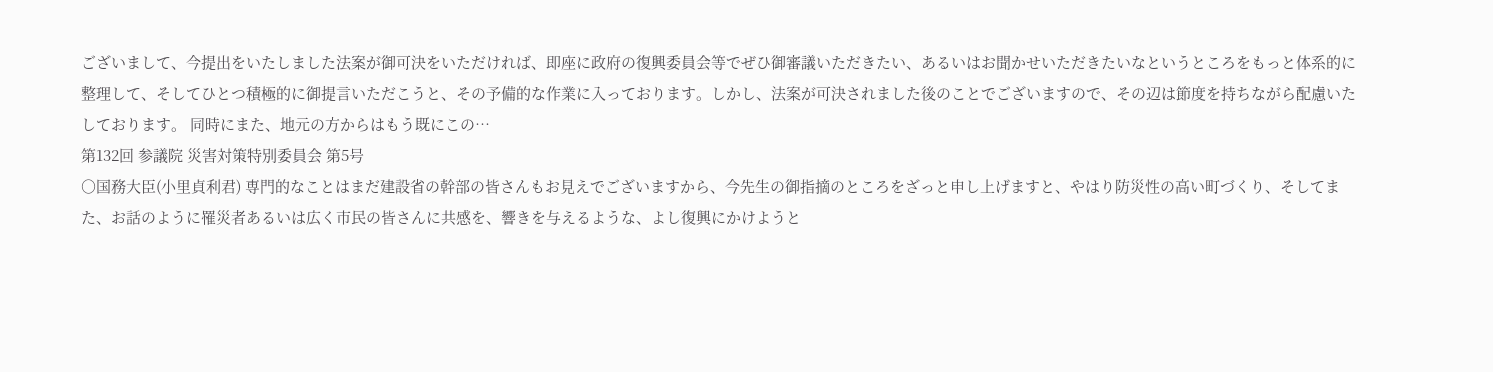ございまして、今提出をいたしました法案が御可決をいただければ、即座に政府の復興委員会等でぜひ御審議いただきたい、あるいはお聞かせいただきたいなというところをもっと体系的に整理して、そしてひとつ積極的に御提言いただこうと、その予備的な作業に入っております。しかし、法案が可決されました後のことでございますので、その辺は節度を持ちながら配慮いたしております。 同時にまた、地元の方からはもう既にこの…
第132回 参議院 災害対策特別委員会 第5号
○国務大臣(小里貞利君) 専門的なことはまだ建設省の幹部の皆さんもお見えでございますから、今先生の御指摘のところをざっと申し上げますと、やはり防災性の高い町づくり、そしてまた、お話のように罹災者あるいは広く市民の皆さんに共感を、響きを与えるような、よし復興にかけようと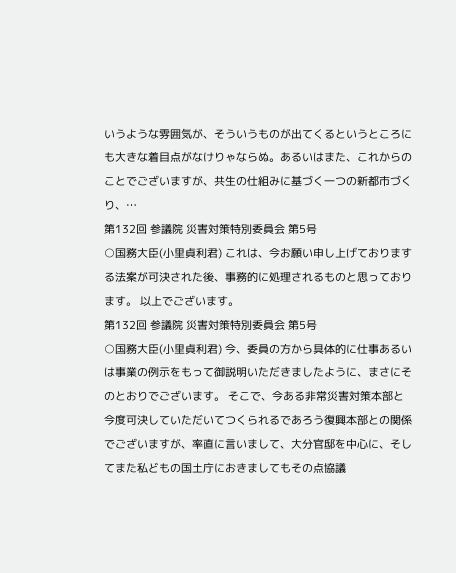いうような雰囲気が、そういうものが出てくるというところにも大きな着目点がなけりゃならぬ。あるいはまた、これからのことでございますが、共生の仕組みに基づく一つの新都市づくり、…
第132回 参議院 災害対策特別委員会 第5号
○国務大臣(小里貞利君) これは、今お願い申し上げておりまする法案が可決された後、事務的に処理されるものと思っております。 以上でございます。
第132回 参議院 災害対策特別委員会 第5号
○国務大臣(小里貞利君) 今、委員の方から具体的に仕事あるいは事業の例示をもって御説明いただきましたように、まさにそのとおりでございます。 そこで、今ある非常災害対策本部と今度可決していただいてつくられるであろう復興本部との関係でございますが、率直に言いまして、大分官邸を中心に、そしてまた私どもの国土庁におきましてもその点協議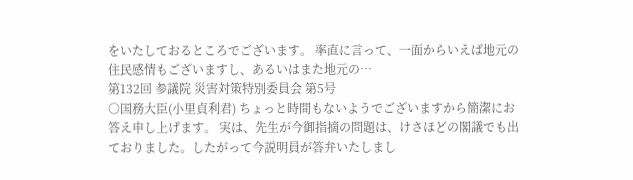をいたしておるところでございます。 率直に言って、一面からいえば地元の住民感情もございますし、あるいはまた地元の…
第132回 参議院 災害対策特別委員会 第5号
○国務大臣(小里貞利君) ちょっと時間もないようでございますから簡潔にお答え申し上げます。 実は、先生が今御指摘の問題は、けさほどの閣議でも出ておりました。したがって今説明員が答弁いたしまし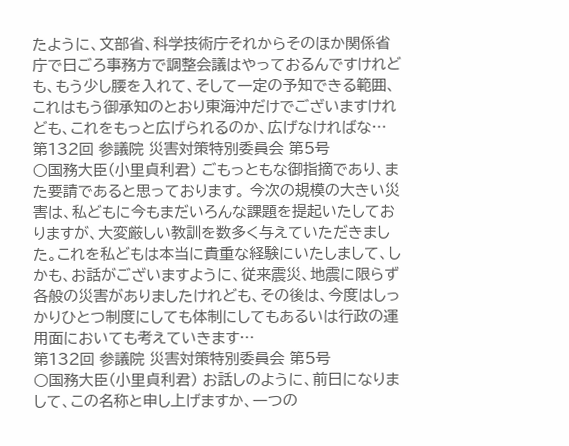たように、文部省、科学技術庁それからそのほか関係省庁で日ごろ事務方で調整会議はやっておるんですけれども、もう少し腰を入れて、そして一定の予知できる範囲、これはもう御承知のとおり東海沖だけでございますけれども、これをもっと広げられるのか、広げなければな…
第132回 参議院 災害対策特別委員会 第5号
○国務大臣(小里貞利君) ごもっともな御指摘であり、また要請であると思っております。 今次の規模の大きい災害は、私どもに今もまだいろんな課題を提起いたしておりますが、大変厳しい教訓を数多く与えていただきました。これを私どもは本当に貴重な経験にいたしまして、しかも、お話がございますように、従来震災、地震に限らず各般の災害がありましたけれども、その後は、今度はしっかりひとつ制度にしても体制にしてもあるいは行政の運用面においても考えていきます…
第132回 参議院 災害対策特別委員会 第5号
○国務大臣(小里貞利君) お話しのように、前日になりまして、この名称と申し上げますか、一つの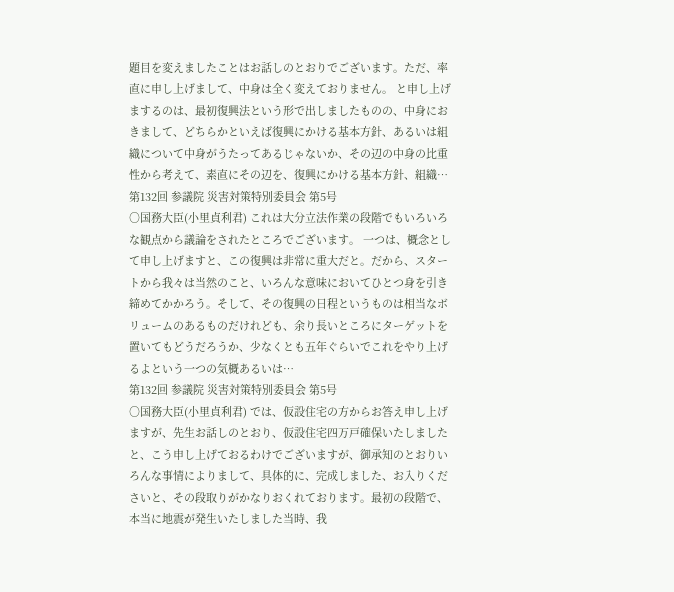題目を変えましたことはお話しのとおりでございます。ただ、率直に申し上げまして、中身は全く変えておりません。 と申し上げまするのは、最初復興法という形で出しましたものの、中身におきまして、どちらかといえば復興にかける基本方針、あるいは組織について中身がうたってあるじゃないか、その辺の中身の比重性から考えて、素直にその辺を、復興にかける基本方針、組織…
第132回 参議院 災害対策特別委員会 第5号
○国務大臣(小里貞利君) これは大分立法作業の段階でもいろいろな観点から議論をされたところでございます。 一つは、概念として申し上げますと、この復興は非常に重大だと。だから、スタートから我々は当然のこと、いろんな意味においてひとつ身を引き締めてかかろう。そして、その復興の日程というものは相当なボリュームのあるものだけれども、余り長いところにターゲットを置いてもどうだろうか、少なくとも五年ぐらいでこれをやり上げるよという一つの気概あるいは…
第132回 参議院 災害対策特別委員会 第5号
○国務大臣(小里貞利君) では、仮設住宅の方からお答え申し上げますが、先生お話しのとおり、仮設住宅四万戸確保いたしましたと、こう申し上げておるわけでございますが、御承知のとおりいろんな事情によりまして、具体的に、完成しました、お入りくださいと、その段取りがかなりおくれております。最初の段階で、本当に地震が発生いたしました当時、我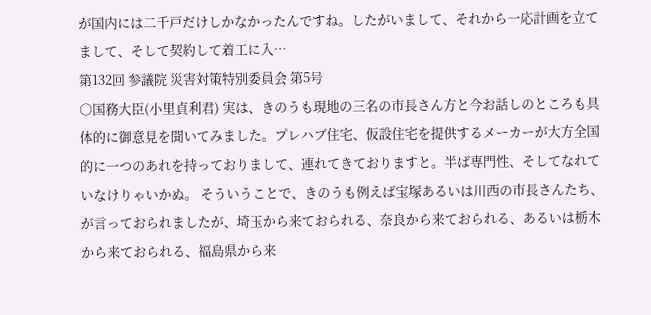が国内には二千戸だけしかなかったんですね。したがいまして、それから一応計画を立てまして、そして契約して着工に入…
第132回 参議院 災害対策特別委員会 第5号
○国務大臣(小里貞利君) 実は、きのうも現地の三名の市長さん方と今お話しのところも具体的に御意見を聞いてみました。プレハブ住宅、仮設住宅を提供するメーカーが大方全国的に一つのあれを持っておりまして、連れてきておりますと。半ば専門性、そしてなれていなけりゃいかぬ。 そういうことで、きのうも例えば宝塚あるいは川西の市長さんたち、が言っておられましたが、埼玉から来ておられる、奈良から来ておられる、あるいは栃木から来ておられる、福島県から来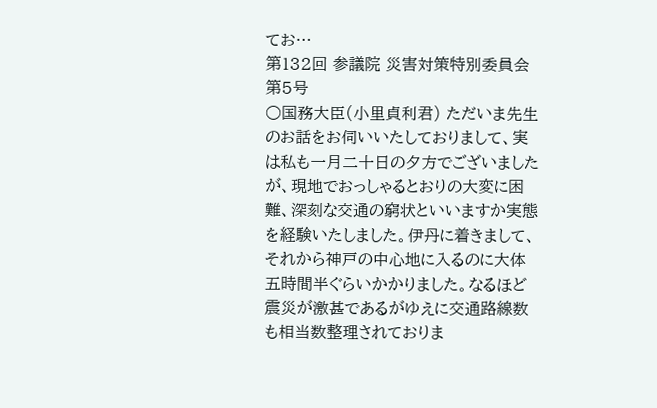てお…
第132回 参議院 災害対策特別委員会 第5号
○国務大臣(小里貞利君) ただいま先生のお話をお伺いいたしておりまして、実は私も一月二十日の夕方でございましたが、現地でおっしゃるとおりの大変に困難、深刻な交通の窮状といいますか実態を経験いたしました。伊丹に着きまして、それから神戸の中心地に入るのに大体五時間半ぐらいかかりました。なるほど震災が激甚であるがゆえに交通路線数も相当数整理されておりま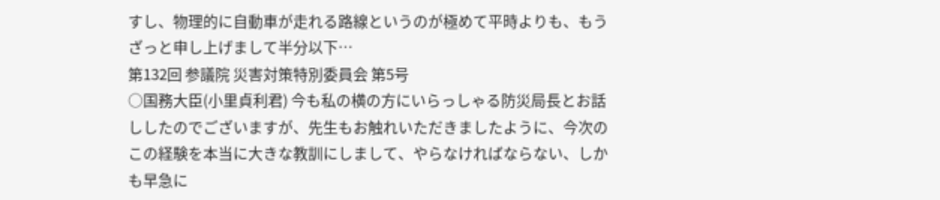すし、物理的に自動車が走れる路線というのが極めて平時よりも、もうざっと申し上げまして半分以下…
第132回 参議院 災害対策特別委員会 第5号
○国務大臣(小里貞利君) 今も私の横の方にいらっしゃる防災局長とお話ししたのでございますが、先生もお触れいただきましたように、今次のこの経験を本当に大きな教訓にしまして、やらなければならない、しかも早急に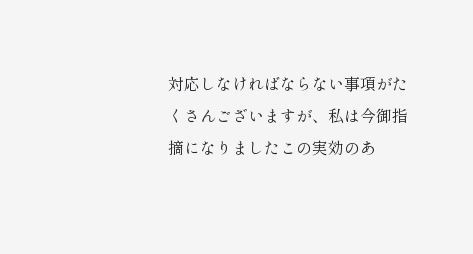対応しなければならない事項がたくさんございますが、私は今御指摘になりましたこの実効のあ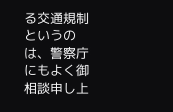る交通規制というのは、警察庁にもよく御相談申し上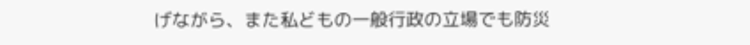げながら、また私どもの一般行政の立場でも防災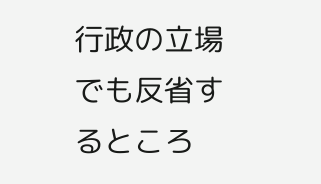行政の立場でも反省するところ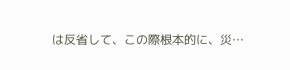は反省して、この際根本的に、災…